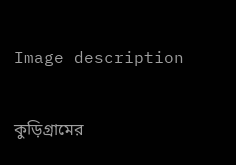Image description

কুড়িগ্রামের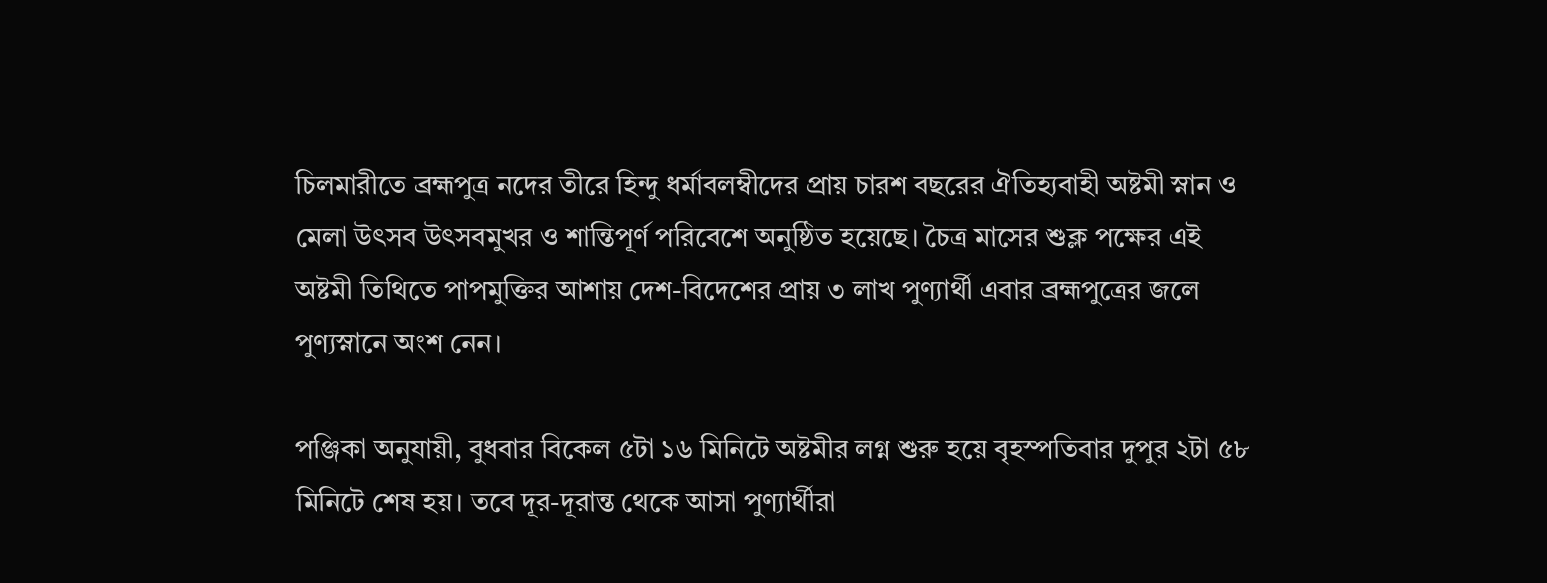চিলমারীতে ব্রহ্মপুত্র নদের তীরে হিন্দু ধর্মাবলম্বীদের প্রায় চারশ বছরের ঐতিহ্যবাহী অষ্টমী স্নান ও মেলা উৎসব উৎসবমুখর ও শান্তিপূর্ণ পরিবেশে অনুষ্ঠিত হয়েছে। চৈত্র মাসের শুক্ল পক্ষের এই অষ্টমী তিথিতে পাপমুক্তির আশায় দেশ-বিদেশের প্রায় ৩ লাখ পুণ্যার্থী এবার ব্রহ্মপুত্রের জলে পুণ্যস্নানে অংশ নেন।

পঞ্জিকা অনুযায়ী, বুধবার বিকেল ৫টা ১৬ মিনিটে অষ্টমীর লগ্ন শুরু হয়ে বৃহস্পতিবার দুপুর ২টা ৫৮ মিনিটে শেষ হয়। তবে দূর-দূরান্ত থেকে আসা পুণ্যার্থীরা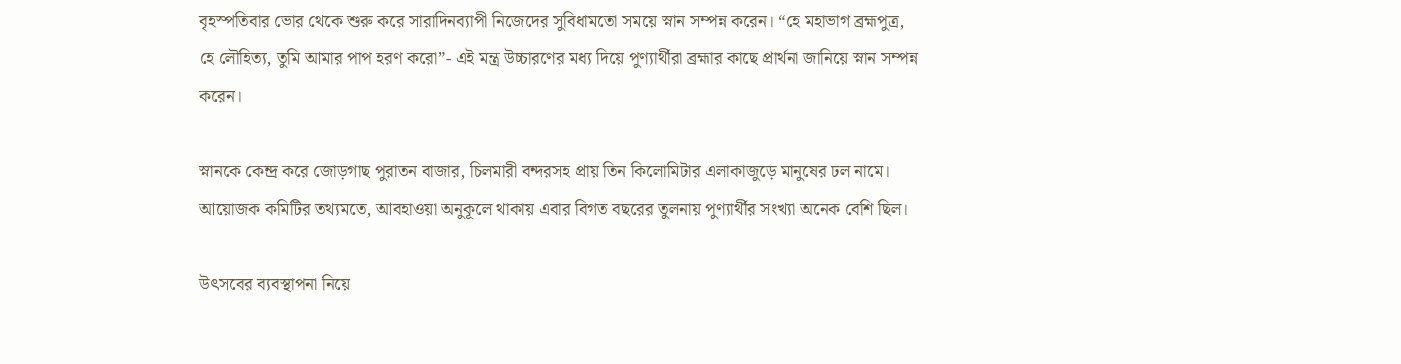বৃহস্পতিবার ভোর থেকে শুরু করে সারাদিনব্যাপী নিজেদের সুবিধামতো সময়ে স্নান সম্পন্ন করেন। “হে মহাভাগ ব্রহ্মপুত্র, হে লৌহিত্য, তুমি আমার পাপ হরণ করো”- এই মন্ত্র উচ্চারণের মধ্য দিয়ে পুণ্যার্থীরা ব্রহ্মার কাছে প্রার্থনা জানিয়ে স্নান সম্পন্ন করেন।

স্নানকে কেন্দ্র করে জোড়গাছ পুরাতন বাজার, চিলমারী বন্দরসহ প্রায় তিন কিলোমিটার এলাকাজুড়ে মানুষের ঢল নামে। আয়োজক কমিটির তথ্যমতে, আবহাওয়া অনুকূলে থাকায় এবার বিগত বছরের তুলনায় পুণ্যার্থীর সংখ্যা অনেক বেশি ছিল।

উৎসবের ব্যবস্থাপনা নিয়ে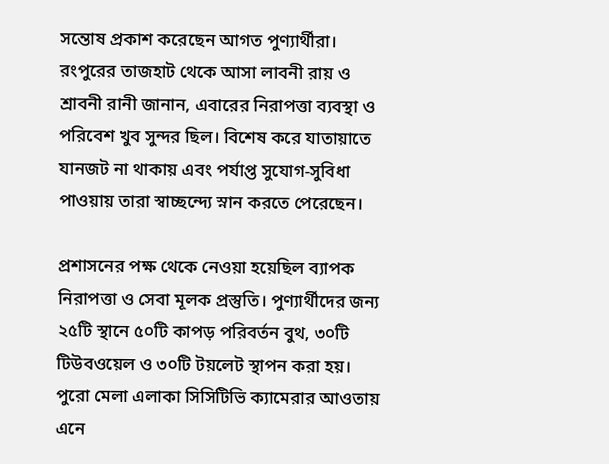সন্তোষ প্রকাশ করেছেন আগত পুণ্যার্থীরা। রংপুরের তাজহাট থেকে আসা লাবনী রায় ও শ্রাবনী রানী জানান, এবারের নিরাপত্তা ব্যবস্থা ও পরিবেশ খুব সুন্দর ছিল। বিশেষ করে যাতায়াতে যানজট না থাকায় এবং পর্যাপ্ত সুযোগ-সুবিধা পাওয়ায় তারা স্বাচ্ছন্দ্যে স্নান করতে পেরেছেন।

প্রশাসনের পক্ষ থেকে নেওয়া হয়েছিল ব্যাপক নিরাপত্তা ও সেবা মূলক প্রস্তুতি। পুণ্যার্থীদের জন্য ২৫টি স্থানে ৫০টি কাপড় পরিবর্তন বুথ, ৩০টি টিউবওয়েল ও ৩০টি টয়লেট স্থাপন করা হয়। পুরো মেলা এলাকা সিসিটিভি ক্যামেরার আওতায় এনে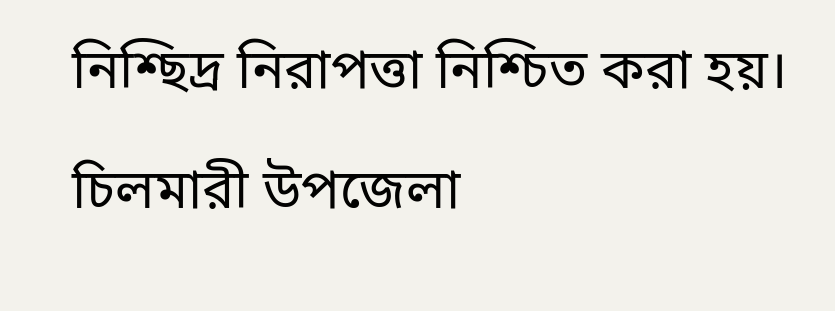নিশ্ছিদ্র নিরাপত্তা নিশ্চিত করা হয়।

চিলমারী উপজেলা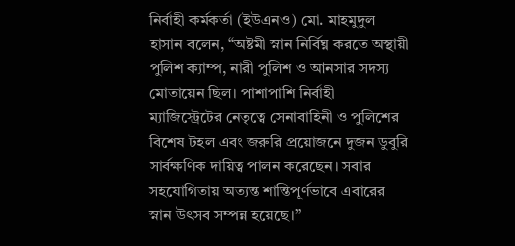নির্বাহী কর্মকর্তা (ইউএনও) মো. মাহমুদুল হাসান বলেন, “অষ্টমী স্নান নির্বিঘ্ন করতে অস্থায়ী পুলিশ ক্যাম্প, নারী পুলিশ ও আনসার সদস্য মোতায়েন ছিল। পাশাপাশি নির্বাহী ম্যাজিস্ট্রেটের নেতৃত্বে সেনাবাহিনী ও পুলিশের বিশেষ টহল এবং জরুরি প্রয়োজনে দুজন ডুবুরি সার্বক্ষণিক দায়িত্ব পালন করেছেন। সবার সহযোগিতায় অত্যন্ত শান্তিপূর্ণভাবে এবারের স্নান উৎসব সম্পন্ন হয়েছে।”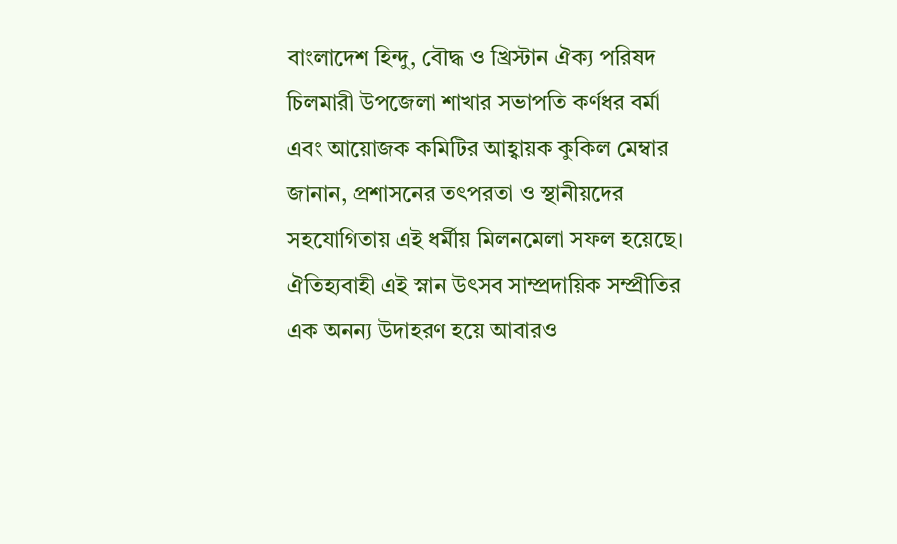বাংলাদেশ হিন্দু, বৌদ্ধ ও খ্রিস্টান ঐক্য পরিষদ চিলমারী উপজেলা শাখার সভাপতি কর্ণধর বর্মা এবং আয়োজক কমিটির আহ্বায়ক কুকিল মেম্বার জানান, প্রশাসনের তৎপরতা ও স্থানীয়দের সহযোগিতায় এই ধর্মীয় মিলনমেলা সফল হয়েছে। ঐতিহ্যবাহী এই স্নান উৎসব সাম্প্রদায়িক সম্প্রীতির এক অনন্য উদাহরণ হয়ে আবারও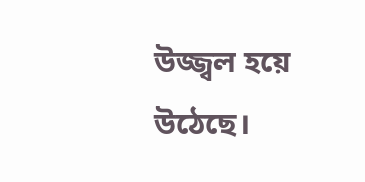উজ্জ্বল হয়ে উঠেছে।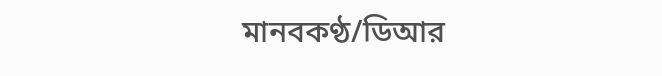মানবকণ্ঠ/ডিআর